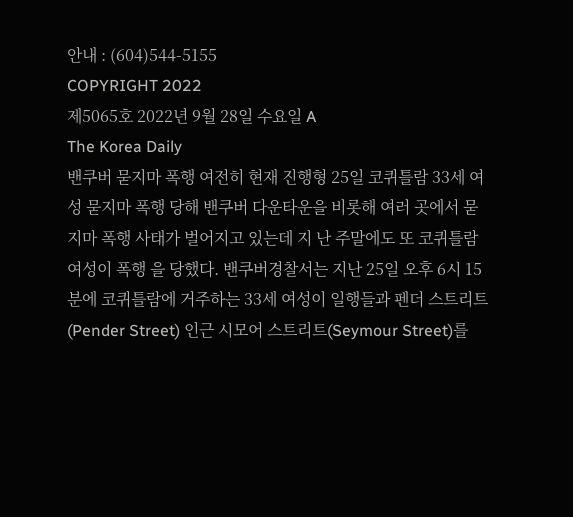안내 : (604)544-5155
COPYRIGHT 2022
제5065호 2022년 9월 28일 수요일 A
The Korea Daily
밴쿠버 묻지마 폭행 여전히 현재 진행형 25일 코퀴틀람 33세 여성 묻지마 폭행 당해 밴쿠버 다운타운을 비롯해 여러 곳에서 묻지마 폭행 사태가 벌어지고 있는데 지 난 주말에도 또 코퀴틀람 여성이 폭행 을 당했다. 밴쿠버경찰서는 지난 25일 오후 6시 15 분에 코퀴틀람에 거주하는 33세 여성이 일행들과 펜더 스트리트(Pender Street) 인근 시모어 스트리트(Seymour Street)를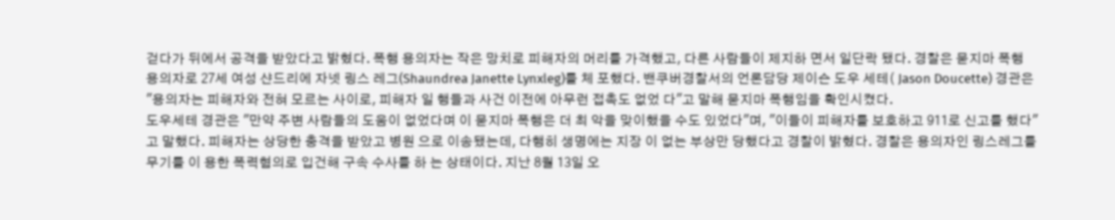걷다가 뒤에서 공격을 받았다고 밝혔다. 폭행 용의자는 작은 망치로 피해자의 머리를 가격했고, 다른 사람들이 제지하 면서 일단락 됐다. 경찰은 묻지마 폭행 용의자로 27세 여성 샨드리에 자넷 링스 레그(Shaundrea Janette Lynxleg)를 체 포했다. 밴쿠버경찰서의 언론담당 제이슨 도우 세테( Jason Doucette) 경관은 "용의자는 피해자와 전혀 모르는 사이로, 피해자 일 행들과 사건 이전에 아무런 접촉도 없었 다"고 말해 묻지마 폭행임을 확인시켰다.
도우세테 경관은 "만약 주변 사람들의 도움이 없었다며 이 묻지마 폭행은 더 최 악을 맞이했을 수도 있었다"며, "이들이 피해자를 보호하고 911로 신고를 했다" 고 말했다. 피해자는 상당한 충격을 받았고 병원 으로 이송됐는데, 다행히 생명에는 지장 이 없는 부상만 당했다고 경찰이 밝혔다. 경찰은 용의자인 링스레그를 무기를 이 용한 폭력혐의로 입건해 구속 수사를 하 는 상태이다. 지난 8월 13일 오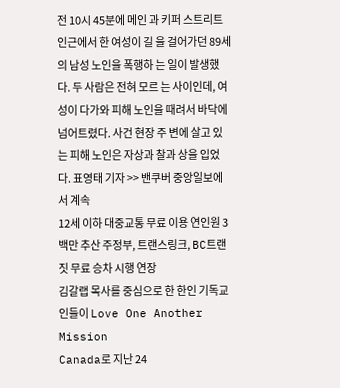전 10시 45분에 메인 과 키퍼 스트리트 인근에서 한 여성이 길 을 걸어가던 89세의 남성 노인을 폭행하 는 일이 발생했다. 두 사람은 전혀 모르 는 사이인데, 여성이 다가와 피해 노인을 때려서 바닥에 넘어트렸다. 사건 현장 주 변에 살고 있는 피해 노인은 자상과 찰과 상을 입었다. 표영태 기자 >> 밴쿠버 중앙일보에서 계속
12세 이하 대중교통 무료 이용 연인원 3백만 추산 주정부, 트랜스링크, BC트랜짓 무료 승차 시행 연장
김갈랩 목사를 중심으로 한 한인 기독교인들이 Love One Another Mission
Canada로 지난 24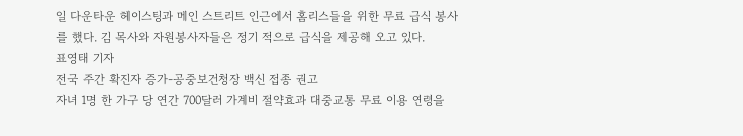일 다운타운 헤이스팅과 메인 스트리트 인근에서 홈리스들을 위한 무료 급식 봉사를 했다. 김 목사와 자원봉사자들은 정기 적으로 급식을 제공해 오고 있다.
표영태 기자
전국 주간 확진자 증가-공중보건청장 백신 접종 권고
자녀 1명 한 가구 당 연간 700달러 가계비 절약효과 대중교통 무료 이용 연령을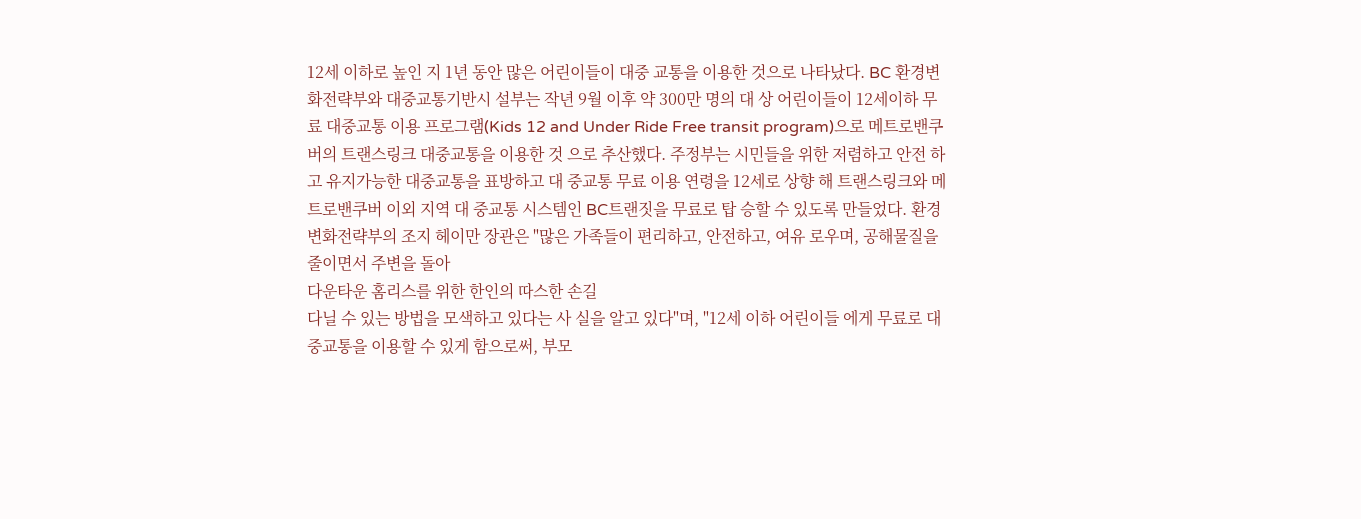12세 이하로 높인 지 1년 동안 많은 어린이들이 대중 교통을 이용한 것으로 나타났다. BC 환경변화전략부와 대중교통기반시 설부는 작년 9월 이후 약 300만 명의 대 상 어린이들이 12세이하 무료 대중교통 이용 프로그램(Kids 12 and Under Ride Free transit program)으로 메트로밴쿠 버의 트랜스링크 대중교통을 이용한 것 으로 추산했다. 주정부는 시민들을 위한 저렴하고 안전 하고 유지가능한 대중교통을 표방하고 대 중교통 무료 이용 연령을 12세로 상향 해 트랜스링크와 메트로밴쿠버 이외 지역 대 중교통 시스템인 BC트랜짓을 무료로 탑 승할 수 있도록 만들었다. 환경변화전략부의 조지 헤이만 장관은 "많은 가족들이 편리하고, 안전하고, 여유 로우며, 공해물질을 줄이면서 주변을 돌아
다운타운 홈리스를 위한 한인의 따스한 손길
다닐 수 있는 방법을 모색하고 있다는 사 실을 알고 있다"며, "12세 이하 어린이들 에게 무료로 대중교통을 이용할 수 있게 함으로써, 부모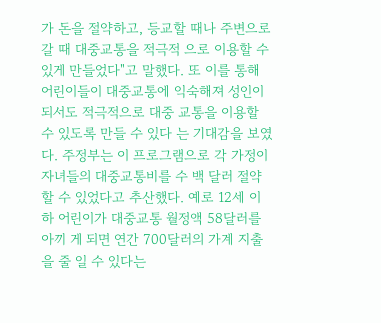가 돈을 절약하고, 등교할 때나 주변으로 갈 때 대중교통을 적극적 으로 이용할 수 있게 만들었다"고 말했다. 또 이를 통해 어린이들이 대중교통에 익숙해져 성인이 되서도 적극적으로 대중 교통을 이용할 수 있도록 만들 수 있다 는 기대감을 보였다. 주정부는 이 프로그램으로 각 가정이 자녀들의 대중교통비를 수 백 달러 절약 할 수 있었다고 추산했다. 예로 12세 이하 어린이가 대중교통 월정액 58달러를 아끼 게 되면 연간 700달러의 가계 지출을 줄 일 수 있다는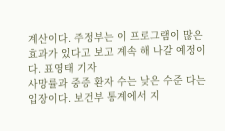계산이다. 주정부는 이 프로그램이 많은 효과가 있다고 보고 계속 해 나갈 예정이다. 표영태 기자
사망률과 중증 환자 수는 낮은 수준 다는 입장이다. 보건부 통계에서 지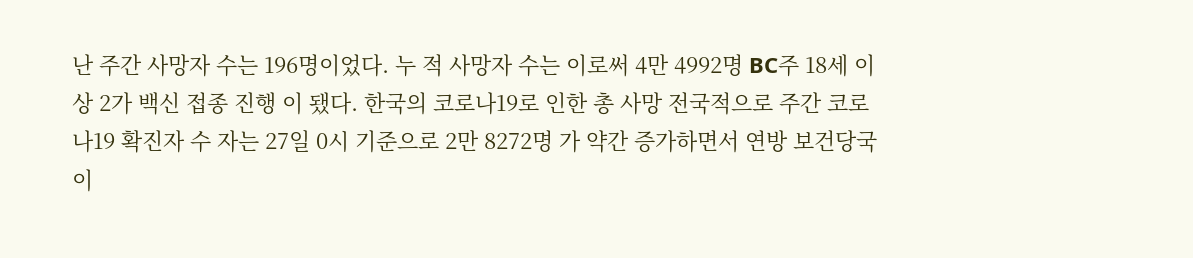난 주간 사망자 수는 196명이었다. 누 적 사망자 수는 이로써 4만 4992명 BC주 18세 이상 2가 백신 접종 진행 이 됐다. 한국의 코로나19로 인한 총 사망 전국적으로 주간 코로나19 확진자 수 자는 27일 0시 기준으로 2만 8272명 가 약간 증가하면서 연방 보건당국이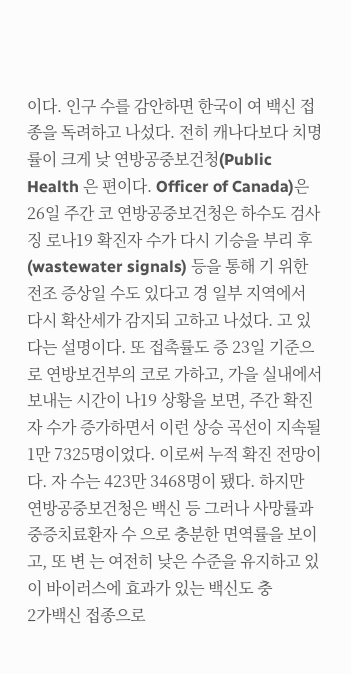이다. 인구 수를 감안하면 한국이 여 백신 접종을 독려하고 나섰다. 전히 캐나다보다 치명률이 크게 낮 연방공중보건청(Public Health 은 편이다. Officer of Canada)은 26일 주간 코 연방공중보건청은 하수도 검사 징 로나19 확진자 수가 다시 기승을 부리 후(wastewater signals) 등을 통해 기 위한 전조 증상일 수도 있다고 경 일부 지역에서 다시 확산세가 감지되 고하고 나섰다. 고 있다는 설명이다. 또 접촉률도 증 23일 기준으로 연방보건부의 코로 가하고, 가을 실내에서 보내는 시간이 나19 상황을 보면, 주간 확진자 수가 증가하면서 이런 상승 곡선이 지속될 1만 7325명이었다. 이로써 누적 확진 전망이다. 자 수는 423만 3468명이 됐다. 하지만 연방공중보건청은 백신 등 그러나 사망률과 중증치료환자 수 으로 충분한 면역률을 보이고, 또 변 는 여전히 낮은 수준을 유지하고 있 이 바이러스에 효과가 있는 백신도 충
2가백신 접종으로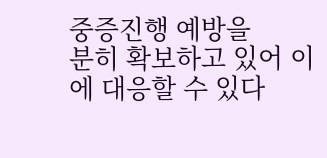중증진행 예방을
분히 확보하고 있어 이에 대응할 수 있다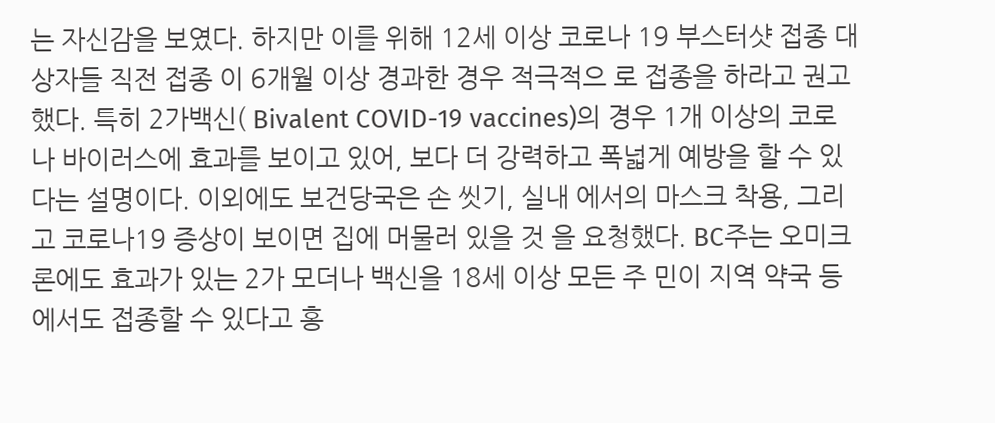는 자신감을 보였다. 하지만 이를 위해 12세 이상 코로나 19 부스터샷 접종 대상자들 직전 접종 이 6개월 이상 경과한 경우 적극적으 로 접종을 하라고 권고했다. 특히 2가백신( Bivalent COVID-19 vaccines)의 경우 1개 이상의 코로나 바이러스에 효과를 보이고 있어, 보다 더 강력하고 폭넓게 예방을 할 수 있 다는 설명이다. 이외에도 보건당국은 손 씻기, 실내 에서의 마스크 착용, 그리고 코로나19 증상이 보이면 집에 머물러 있을 것 을 요청했다. BC주는 오미크론에도 효과가 있는 2가 모더나 백신을 18세 이상 모든 주 민이 지역 약국 등에서도 접종할 수 있다고 홍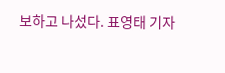보하고 나섰다. 표영태 기자